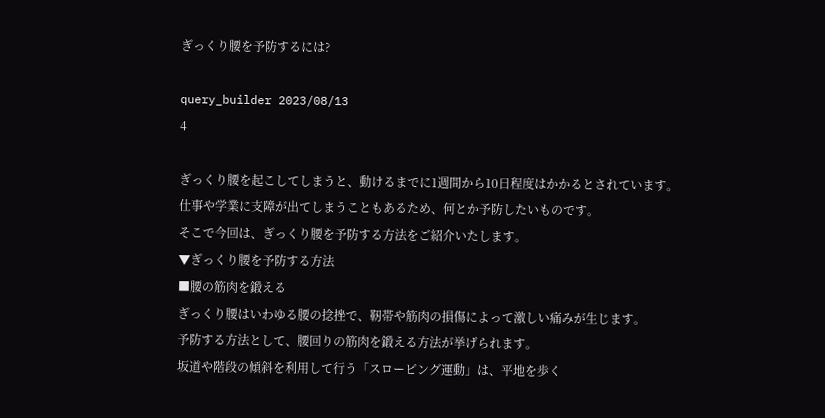ぎっくり腰を予防するには?

query_builder 2023/08/13
4

ぎっくり腰を起こしてしまうと、動けるまでに1週間から10日程度はかかるとされています。
仕事や学業に支障が出てしまうこともあるため、何とか予防したいものです。
そこで今回は、ぎっくり腰を予防する方法をご紹介いたします。
▼ぎっくり腰を予防する方法
■腰の筋肉を鍛える
ぎっくり腰はいわゆる腰の捻挫で、靭帯や筋肉の損傷によって激しい痛みが生じます。
予防する方法として、腰回りの筋肉を鍛える方法が挙げられます。
坂道や階段の傾斜を利用して行う「スローピング運動」は、平地を歩く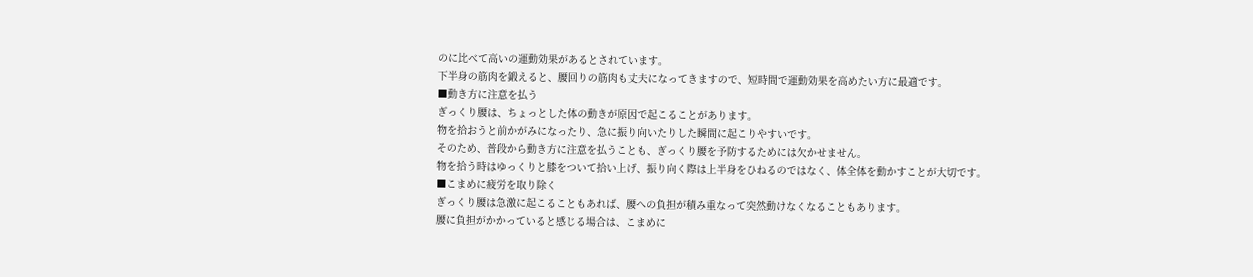のに比べて高いの運動効果があるとされています。
下半身の筋肉を鍛えると、腰回りの筋肉も丈夫になってきますので、短時間で運動効果を高めたい方に最適です。
■動き方に注意を払う
ぎっくり腰は、ちょっとした体の動きが原因で起こることがあります。
物を拾おうと前かがみになったり、急に振り向いたりした瞬間に起こりやすいです。
そのため、普段から動き方に注意を払うことも、ぎっくり腰を予防するためには欠かせません。
物を拾う時はゆっくりと膝をついて拾い上げ、振り向く際は上半身をひねるのではなく、体全体を動かすことが大切です。
■こまめに疲労を取り除く
ぎっくり腰は急激に起こることもあれば、腰への負担が積み重なって突然動けなくなることもあります。
腰に負担がかかっていると感じる場合は、こまめに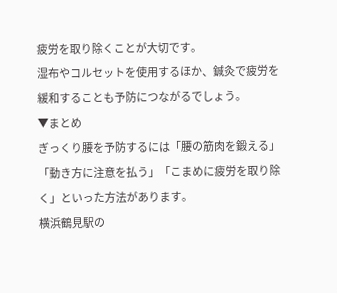疲労を取り除くことが大切です。
湿布やコルセットを使用するほか、鍼灸で疲労を緩和することも予防につながるでしょう。
▼まとめ
ぎっくり腰を予防するには「腰の筋肉を鍛える」「動き方に注意を払う」「こまめに疲労を取り除く」といった方法があります。
横浜鶴見駅の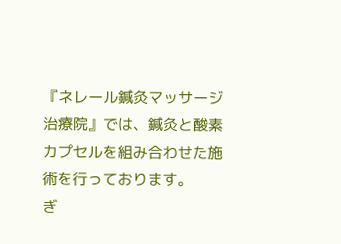『ネレール鍼灸マッサージ治療院』では、鍼灸と酸素カプセルを組み合わせた施術を行っております。
ぎ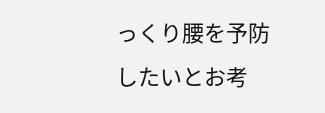っくり腰を予防したいとお考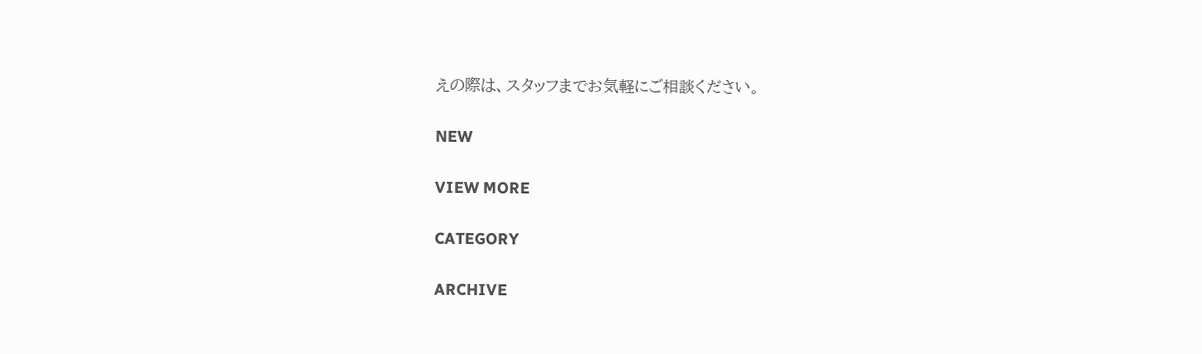えの際は、スタッフまでお気軽にご相談ください。

NEW

VIEW MORE

CATEGORY

ARCHIVE